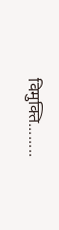विमुक्ति........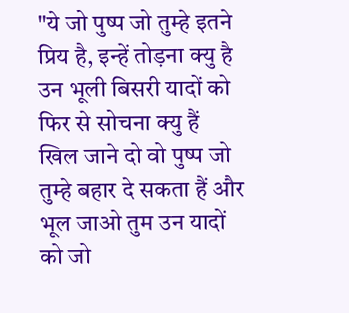"ये जो पुष्प जो तुम्हे इतने प्रिय है, इन्हें तोड़ना क्यु है
उन भूली बिसरी यादों को फिर से सोचना क्यु हैं
खिल जाने दो वो पुष्प जो तुम्हे बहार दे सकता हैं और
भूल जाओ तुम उन यादों को जो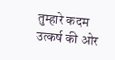तुम्हारे कदम
उत्कर्ष की ओर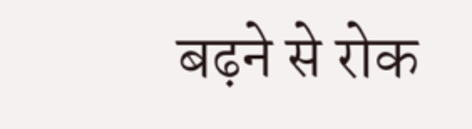बढ़ने से रोक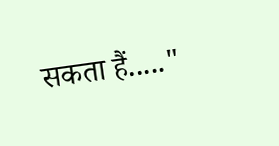सकता हैं....."